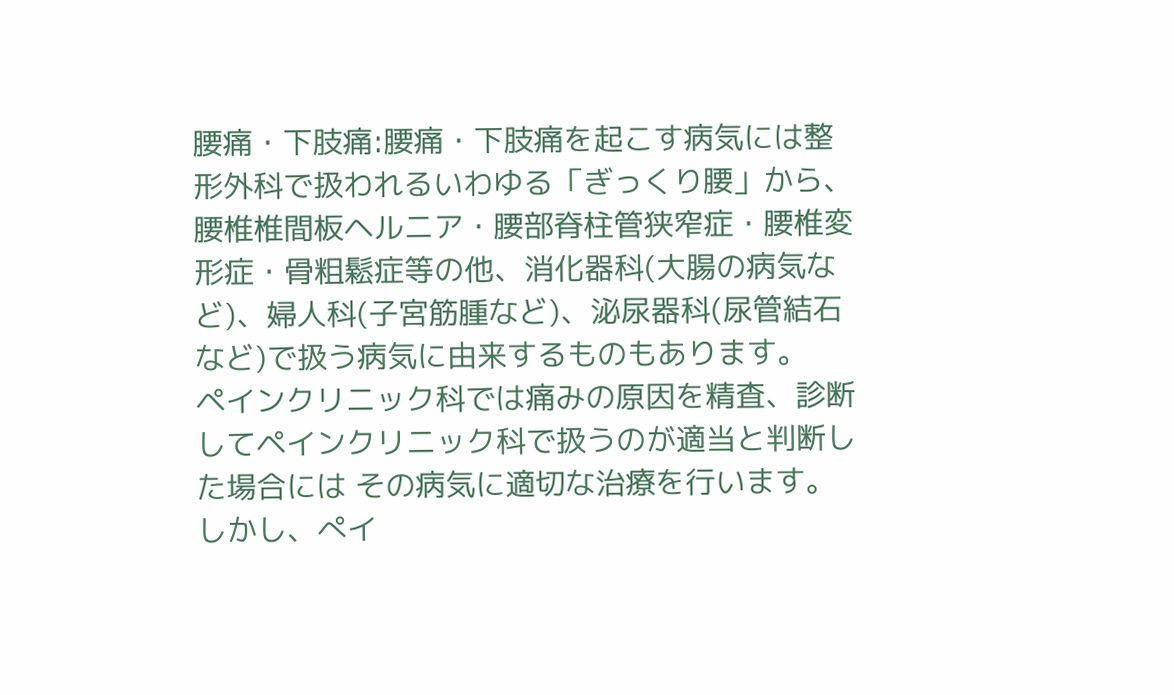腰痛・下肢痛:腰痛・下肢痛を起こす病気には整形外科で扱われるいわゆる「ぎっくり腰」から、腰椎椎間板ヘルニア・腰部脊柱管狭窄症・腰椎変形症・骨粗鬆症等の他、消化器科(大腸の病気など)、婦人科(子宮筋腫など)、泌尿器科(尿管結石など)で扱う病気に由来するものもあります。
ペインクリニック科では痛みの原因を精査、診断してペインクリニック科で扱うのが適当と判断した場合には その病気に適切な治療を行います。
しかし、ぺイ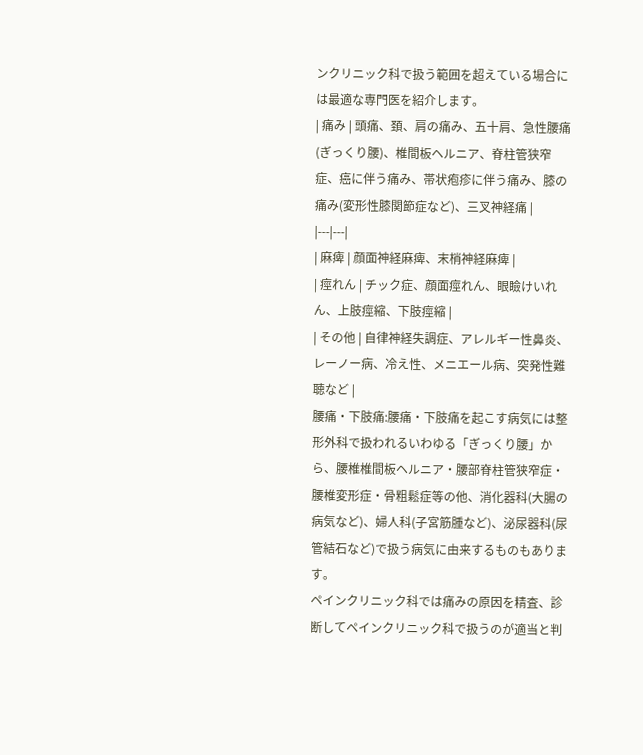ンクリニック科で扱う範囲を超えている場合には最適な専門医を紹介します。
| 痛み | 頭痛、頚、肩の痛み、五十肩、急性腰痛(ぎっくり腰)、椎間板ヘルニア、脊柱管狭窄症、癌に伴う痛み、帯状疱疹に伴う痛み、膝の痛み(変形性膝関節症など)、三叉神経痛 |
|---|---|
| 麻痺 | 顔面神経麻痺、末梢神経麻痺 |
| 痙れん | チック症、顔面痙れん、眼瞼けいれん、上肢痙縮、下肢痙縮 |
| その他 | 自律神経失調症、アレルギー性鼻炎、レーノー病、冷え性、メニエール病、突発性難聴など |
腰痛・下肢痛:腰痛・下肢痛を起こす病気には整形外科で扱われるいわゆる「ぎっくり腰」から、腰椎椎間板ヘルニア・腰部脊柱管狭窄症・腰椎変形症・骨粗鬆症等の他、消化器科(大腸の病気など)、婦人科(子宮筋腫など)、泌尿器科(尿管結石など)で扱う病気に由来するものもあります。
ペインクリニック科では痛みの原因を精査、診断してペインクリニック科で扱うのが適当と判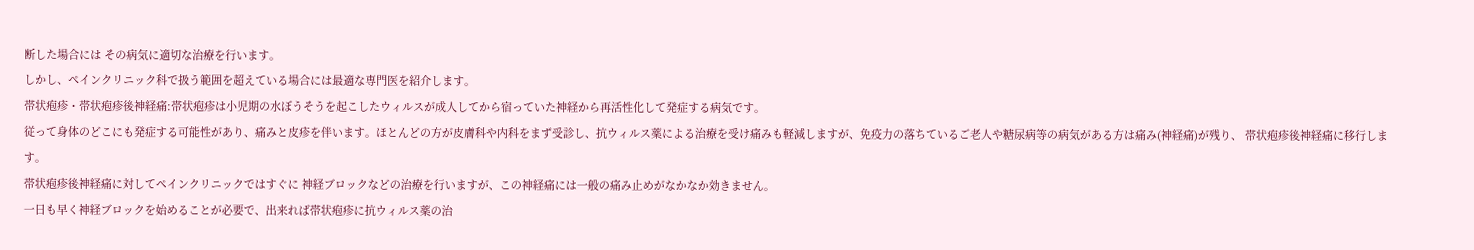断した場合には その病気に適切な治療を行います。
しかし、ぺインクリニック科で扱う範囲を超えている場合には最適な専門医を紹介します。
帯状疱疹・帯状疱疹後神経痛:帯状疱疹は小児期の水ぼうそうを起こしたウィルスが成人してから宿っていた神経から再活性化して発症する病気です。
従って身体のどこにも発症する可能性があり、痛みと皮疹を伴います。ほとんどの方が皮膚科や内科をまず受診し、抗ウィルス薬による治療を受け痛みも軽減しますが、免疫力の落ちているご老人や糖尿病等の病気がある方は痛み(神経痛)が残り、 帯状疱疹後神経痛に移行します。
帯状疱疹後神経痛に対してペインクリニックではすぐに 神経ブロックなどの治療を行いますが、この神経痛には一般の痛み止めがなかなか効きません。
一日も早く神経ブロックを始めることが必要で、出来れば帯状疱疹に抗ウィルス薬の治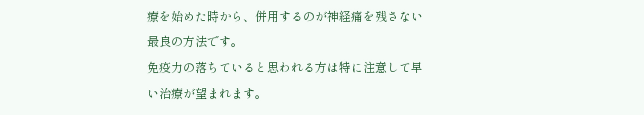療を始めた時から、併用するのが神経痛を残さない最良の方法です。
免疫力の落ちていると思われる方は特に注意して早い治療が望まれます。